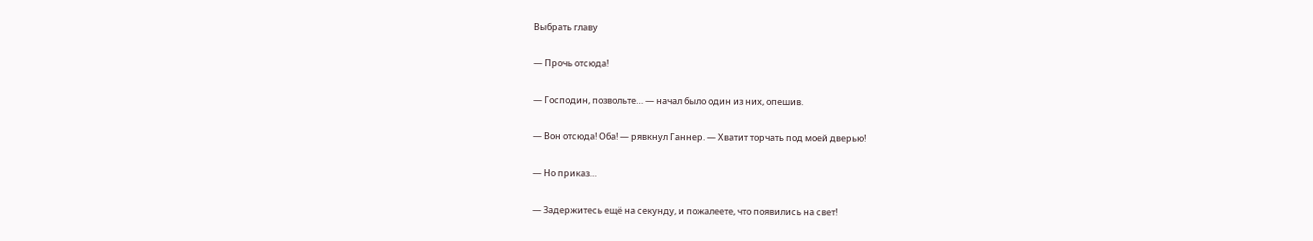Выбрать главу

— Прочь отсюда!

— Господин, позвольте… — начал было один из них, опешив.

— Вон отсюда! Оба! — рявкнул Ганнер. — Хватит торчать под моей дверью!

— Но приказ…

— Задержитесь ещё на секунду, и пожалеете, что появились на свет!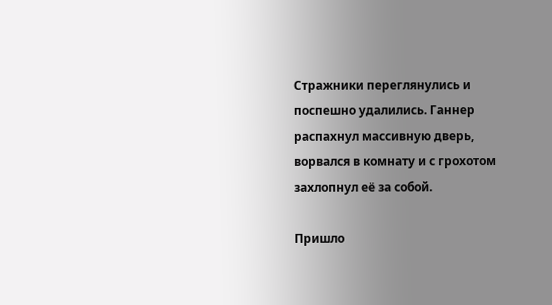Стражники переглянулись и поспешно удалились. Ганнер распахнул массивную дверь, ворвался в комнату и с грохотом захлопнул её за собой.

Пришло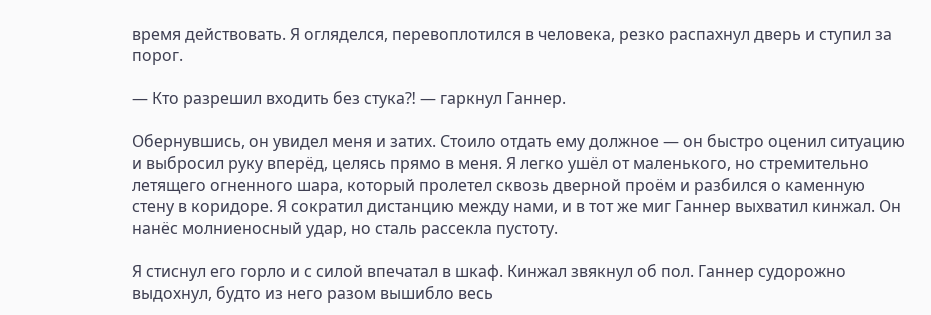время действовать. Я огляделся, перевоплотился в человека, резко распахнул дверь и ступил за порог.

— Кто разрешил входить без стука⁈ — гаркнул Ганнер.

Обернувшись, он увидел меня и затих. Стоило отдать ему должное — он быстро оценил ситуацию и выбросил руку вперёд, целясь прямо в меня. Я легко ушёл от маленького, но стремительно летящего огненного шара, который пролетел сквозь дверной проём и разбился о каменную стену в коридоре. Я сократил дистанцию между нами, и в тот же миг Ганнер выхватил кинжал. Он нанёс молниеносный удар, но сталь рассекла пустоту.

Я стиснул его горло и с силой впечатал в шкаф. Кинжал звякнул об пол. Ганнер судорожно выдохнул, будто из него разом вышибло весь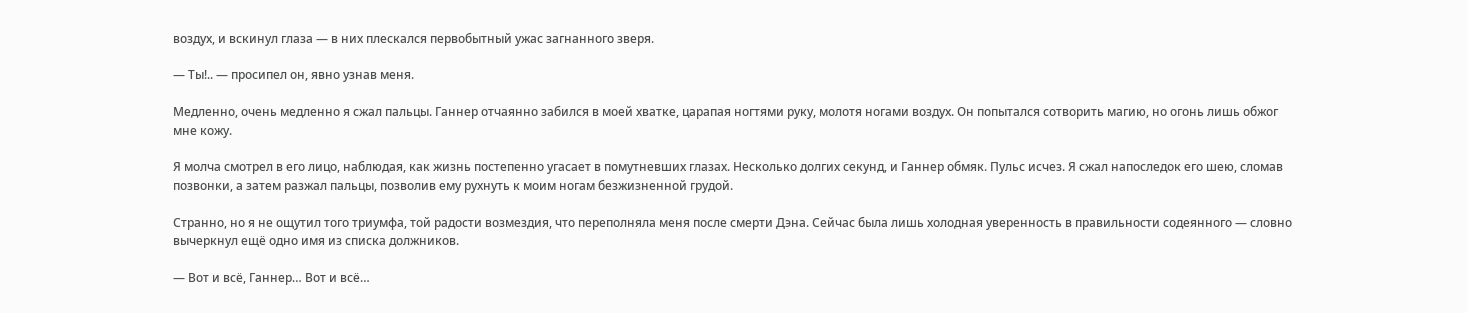воздух, и вскинул глаза — в них плескался первобытный ужас загнанного зверя.

— Ты!.. — просипел он, явно узнав меня.

Медленно, очень медленно я сжал пальцы. Ганнер отчаянно забился в моей хватке, царапая ногтями руку, молотя ногами воздух. Он попытался сотворить магию, но огонь лишь обжог мне кожу.

Я молча смотрел в его лицо, наблюдая, как жизнь постепенно угасает в помутневших глазах. Несколько долгих секунд, и Ганнер обмяк. Пульс исчез. Я сжал напоследок его шею, сломав позвонки, а затем разжал пальцы, позволив ему рухнуть к моим ногам безжизненной грудой.

Странно, но я не ощутил того триумфа, той радости возмездия, что переполняла меня после смерти Дэна. Сейчас была лишь холодная уверенность в правильности содеянного — словно вычеркнул ещё одно имя из списка должников.

— Вот и всё, Ганнер… Вот и всё…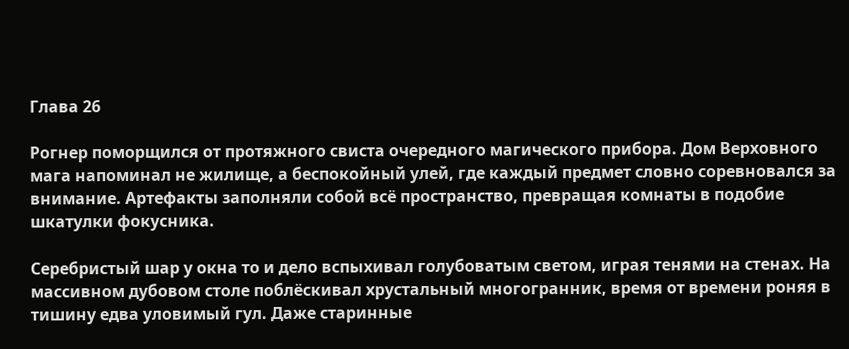Глава 26

Рогнер поморщился от протяжного свиста очередного магического прибора. Дом Верховного мага напоминал не жилище, а беспокойный улей, где каждый предмет словно соревновался за внимание. Артефакты заполняли собой всё пространство, превращая комнаты в подобие шкатулки фокусника.

Серебристый шар у окна то и дело вспыхивал голубоватым светом, играя тенями на стенах. На массивном дубовом столе поблёскивал хрустальный многогранник, время от времени роняя в тишину едва уловимый гул. Даже старинные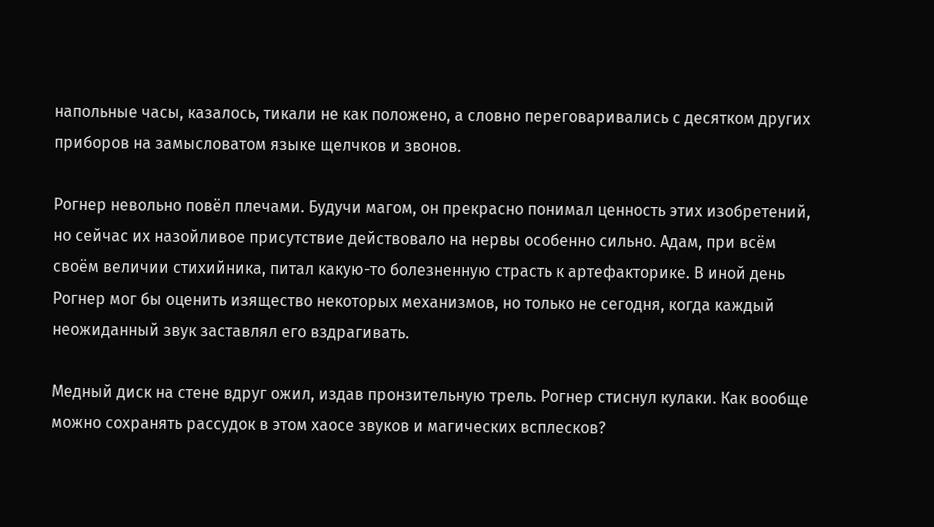напольные часы, казалось, тикали не как положено, а словно переговаривались с десятком других приборов на замысловатом языке щелчков и звонов.

Рогнер невольно повёл плечами. Будучи магом, он прекрасно понимал ценность этих изобретений, но сейчас их назойливое присутствие действовало на нервы особенно сильно. Адам, при всём своём величии стихийника, питал какую-то болезненную страсть к артефакторике. В иной день Рогнер мог бы оценить изящество некоторых механизмов, но только не сегодня, когда каждый неожиданный звук заставлял его вздрагивать.

Медный диск на стене вдруг ожил, издав пронзительную трель. Рогнер стиснул кулаки. Как вообще можно сохранять рассудок в этом хаосе звуков и магических всплесков?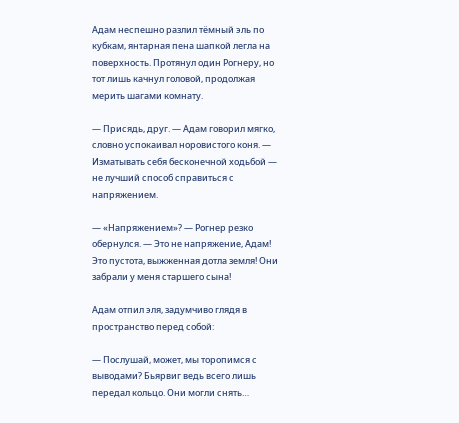Адам неспешно разлил тёмный эль по кубкам, янтарная пена шапкой легла на поверхность. Протянул один Рогнеру, но тот лишь качнул головой, продолжая мерить шагами комнату.

— Присядь, друг. — Адам говорил мягко, словно успокаивал норовистого коня. — Изматывать себя бесконечной ходьбой — не лучший способ справиться с напряжением.

— «Напряжением»? — Рогнер резко обернулся. — Это не напряжение, Адам! Это пустота, выжженная дотла земля! Они забрали у меня старшего сына!

Адам отпил эля, задумчиво глядя в пространство перед собой:

— Послушай, может, мы торопимся с выводами? Бьярвиг ведь всего лишь передал кольцо. Они могли снять…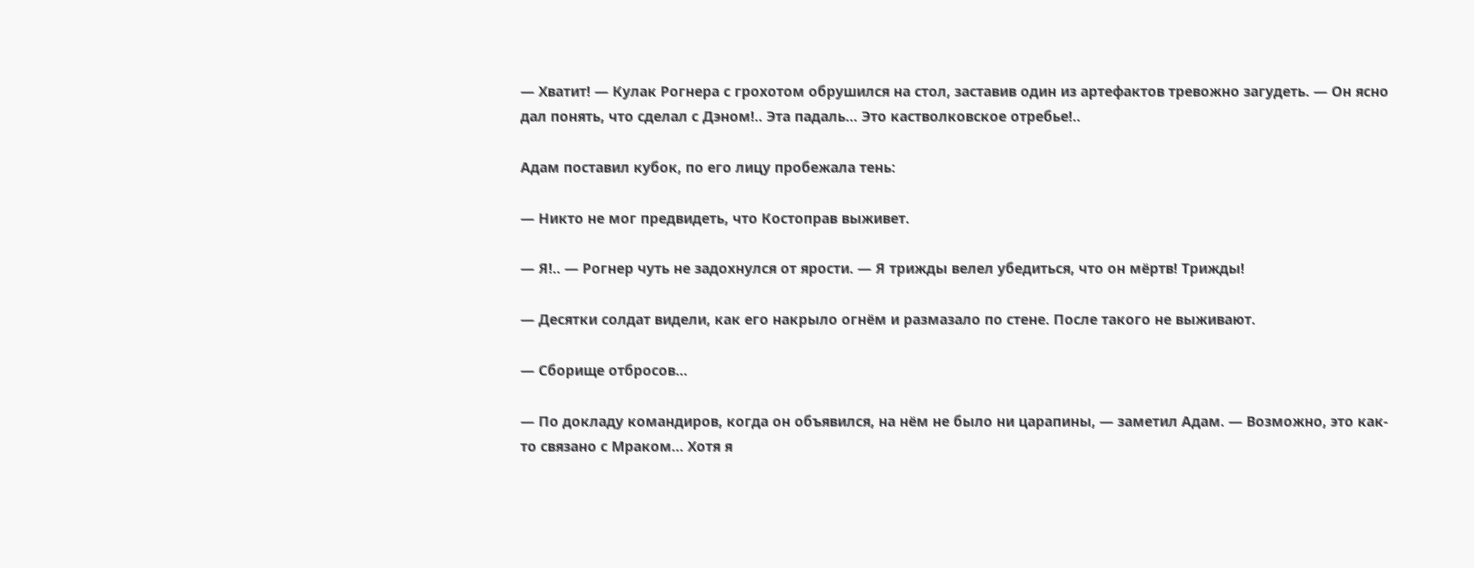— Хватит! — Кулак Рогнера с грохотом обрушился на стол, заставив один из артефактов тревожно загудеть. — Он ясно дал понять, что сделал с Дэном!.. Эта падаль… Это кастволковское отребье!..

Адам поставил кубок, по его лицу пробежала тень:

— Никто не мог предвидеть, что Костоправ выживет.

— Я!.. — Рогнер чуть не задохнулся от ярости. — Я трижды велел убедиться, что он мёртв! Трижды!

— Десятки солдат видели, как его накрыло огнём и размазало по стене. После такого не выживают.

— Сборище отбросов…

— По докладу командиров, когда он объявился, на нём не было ни царапины, — заметил Адам. — Возможно, это как-то связано с Мраком… Хотя я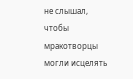не слышал, чтобы мракотворцы могли исцелять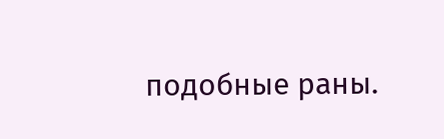подобные раны.